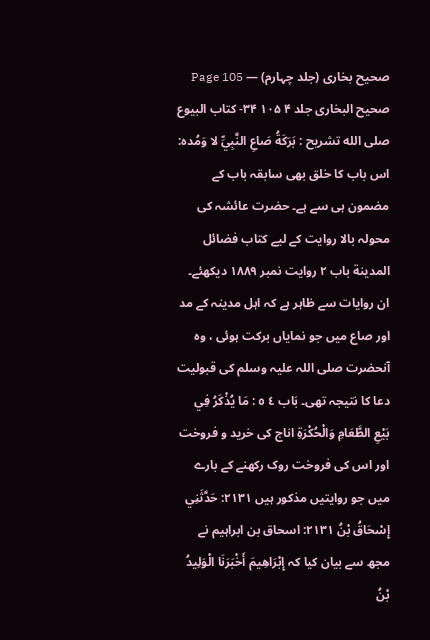صحیح بخاری (جلد چہارم) — Page 105
صحيح البخاری جلد ۴ ۱۰۵ ۳۴- كتاب البيوع صلى الله تشريح : بَرَكَةُ صَاعِ النَّبِيِّ لا وَمُده: اس باب کا خلق بھی سابقہ باب کے مضمون ہی سے ہے۔ حضرت عائشہ کی محولہ بالا روایت کے لیے کتاب فضائل المدينة باب ۲ روایت نمبر ۱۸۸۹ دیکھئے۔ ان روایات سے ظاہر ہے کہ اہل مدینہ کے مد اور صاع میں جو نمایاں برکت ہوئی ، وہ آنحضرت صلی اللہ علیہ وسلم کی قبولیت دعا کا نتیجہ تھی۔ بَاب ٤ ٥ : مَا يُذْكَرُ فِي بَيْعِ الطَّعَامِ وَالْحُكْرَةِ اناج کی خرید و فروخت اور اس کی فروخت روک رکھنے کے بارے میں جو روایتیں مذکور ہیں ۲۱۳۱: حَدَّثَنِي إِسْحَاقُ بْنُ ۲۱۳۱: اسحاق بن ابراہیم نے مجھ سے بیان کیا کہ إِبْرَاهِيمَ أَخْبَرَنَا الْوَلِيدُ بْنُ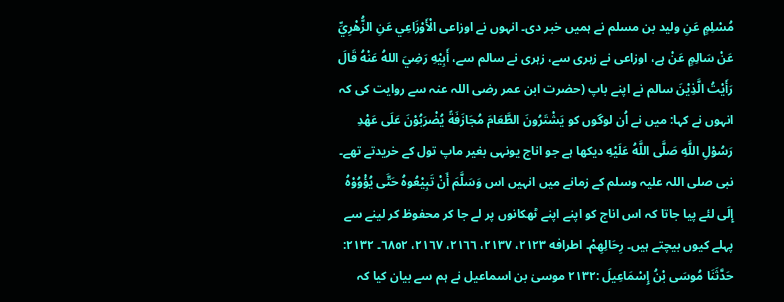مُسْلِمٍ عَنِ ولید بن مسلم نے ہمیں خبر دی۔ انہوں نے اوزاعی الْأَوْزَاعِي عَنِ الزُّهْرِيِّ عَنْ سَالِمٍ عَنْ ہے، اوزاعی نے زہری سے، زہری نے سالم سے، أَبِيْهِ رَضِيَ اللهُ عَنْهُ قَالَ رَأَيْتُ الَّذِيْنَ سالم نے اپنے باپ (حضرت ابن عمر رضی اللہ عنہ سے روایت کی کہ انہوں نے کہا: میں نے اُن لوگوں کو يَشْتَرُونَ الطَّعَامَ مُجَازَفَةً يُضْرَبُوْنَ عَلَى عَهْدِ رَسُوْلِ اللَّهِ صَلَّى اللَّهُ عَلَيْهِ دیکھا ہے جو اناج یونہی بغیر ماپ تول کے خریدتے تھے۔ نبی صلی اللہ علیہ وسلم کے زمانے میں انہیں اس وَسَلَّمَ أَنْ تَبِيْعُوهُ حَتَّى يُؤْوُوْهُ إِلَى لئے پیا جاتا کہ اس اناج کو اپنے اپنے ٹھکانوں پر لے جا کر محفوظ کر لینے سے پہلے کیوں بیچتے ہیں۔ رِحَالِهِمْ۔ اطرافه ۲۱۲۳، ٢۱۳۷، ٢١٦٦، ٢١٦٧، ٦٨٥٢۔ ۲۱۳۲: حَدَّثَنَا مُوسَى بْنُ إِسْمَاعِيلَ :۲۱۳۲ موسیٰ بن اسماعیل نے ہم سے بیان کیا کہ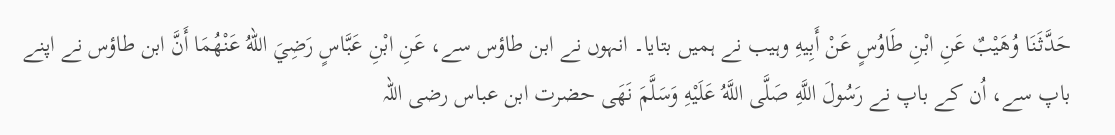حَدَّثَنَا وُهَيْبٌ عَنِ ابْنِ طَاوُسٍ عَنْ أَبِيهِ وہیب نے ہمیں بتایا۔ انہوں نے ابن طاؤس سے، عَنِ ابْنِ عَبَّاسٍ رَضِيَ اللهُ عَنْهُمَا أَنَّ ابن طاؤس نے اپنے باپ سے، اُن کے باپ نے رَسُولَ اللَّهِ صَلَّى اللَّهُ عَلَيْهِ وَسَلَّمَ نَهَى حضرت ابن عباس رضی اللہ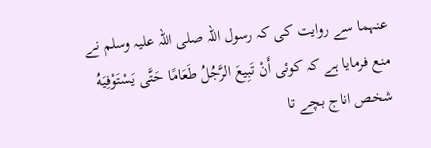عنہما سے روایت کی کہ رسول اللہ صلی اللہ علیہ وسلم نے منع فرمایا ہے کہ کوئی أَنْ تَبِيعَ الرَّجُلُ طَعَامًا حَتَّى يَسْتَوْفِيَهُ شخص اناج بچے تا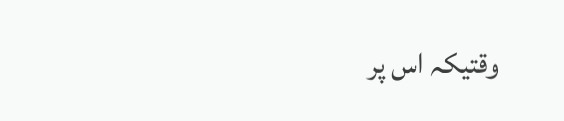وقتیکہ اس پر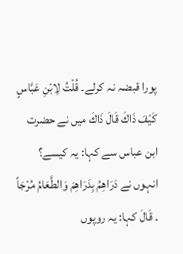پورا قبضہ نہ کرلے۔ قُلْتُ لِابْنِ عَبَّاسٍ كَيْفَ ذَاكَ قَالَ ذَاكَ میں نے حضرت ابن عباس سے کہا: یہ کیسے؟ انہوں نے دَرَاهِمُ بِدَرَاهِمَ وَالطَّعَامُ مُرْجَاً ۔ قَالَ کہا: یہ روپوں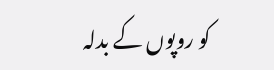کو روپوں کے بدلہ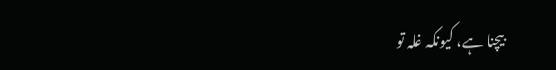بیچنا ہے، کیونکہ غلہ تو